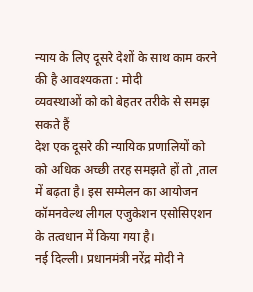न्याय के लिए दूसरे देशों के साथ काम करने की है आवश्यकता : मोदी
व्यवस्थाओं को को बेहतर तरीके से समझ सकते हैं
देश एक दूसरे की न्यायिक प्रणालियों को को अधिक अच्छी तरह समझते हों तो ,ताल में बढ़ता है। इस सम्मेलन का आयोजन कॉमनवेल्थ लीगल एजुकेशन एसोसिएशन के तत्वधान में किया गया है।
नई दिल्ली। प्रधानमंत्री नरेंद्र मोदी ने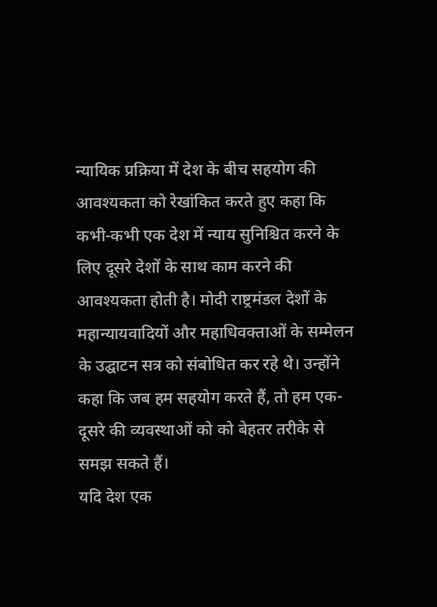न्यायिक प्रक्रिया में देश के बीच सहयोग की आवश्यकता को रेखांकित करते हुए कहा कि कभी-कभी एक देश में न्याय सुनिश्चित करने के लिए दूसरे देशों के साथ काम करने की आवश्यकता होती है। मोदी राष्ट्रमंडल देशों के महान्यायवादियों और महाधिवक्ताओं के सम्मेलन के उद्घाटन सत्र को संबोधित कर रहे थे। उन्होंने कहा कि जब हम सहयोग करते हैं, तो हम एक-दूसरे की व्यवस्थाओं को को बेहतर तरीके से समझ सकते हैं।
यदि देश एक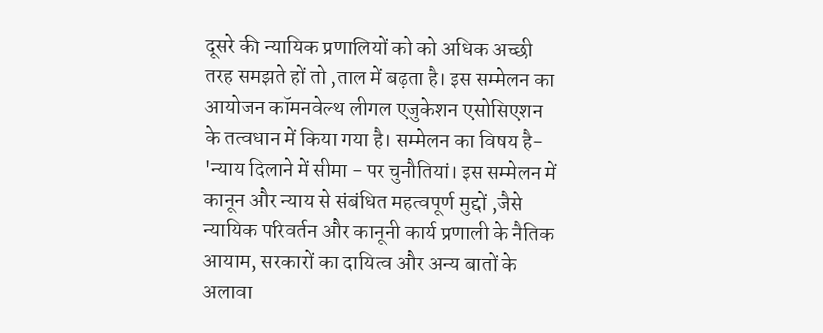दूसरे की न्यायिक प्रणालियों को को अधिक अच्छी तरह समझते हों तो ,ताल में बढ़ता है। इस सम्मेलन का आयोजन कॉमनवेल्थ लीगल एजुकेशन एसोसिएशन के तत्वधान में किया गया है। सम्मेलन का विषय है- 'न्याय दिलाने में सीमा - पर चुनौतियां। इस सम्मेलन में कानून और न्याय से संबंधित महत्वपूर्ण मुद्दों ,जैसे न्यायिक परिवर्तन और कानूनी कार्य प्रणाली के नैतिक आयाम, सरकारों का दायित्व और अन्य बातों के अलावा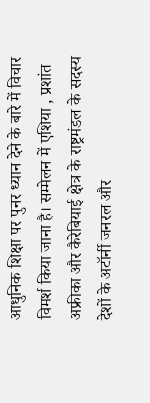आधुनिक शिक्षा पर पुनर ध्यान देने के बारे में विचार विमर्श किया जाना है। सम्मेलन में एशिया , प्रशांत अफ्रीका और कैरेबियाई क्षेत्र के राष्ट्रमंडल के सदस्य देशों के अटॉर्नी जनरल और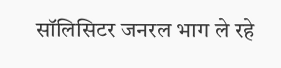सॉलिसिटर जनरल भाग ले रहे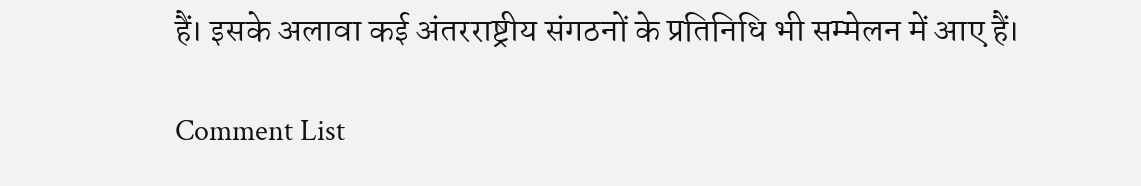हैं। इसके अलावा कई अंतरराष्ट्रीय संगठनों के प्रतिनिधि भी सम्मेलन में आए हैं।

Comment List